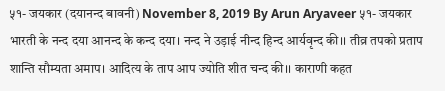५१- जयकार (दयानन्द बावनी) November 8, 2019 By Arun Aryaveer ५१- जयकार भारती के नन्द दया आनन्द के कन्द दया। नन्द ने उड़ाई नीन्द हिन्द आर्यवृन्द की।। तीव्र तपको प्रताप शान्ति सौम्यता अमाप। आदित्य के ताप आप ज्योति शीत चन्द की।। काराणी कहत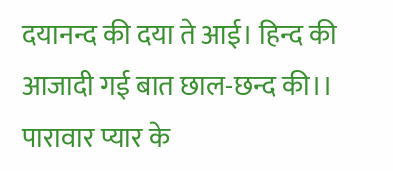दयानन्द की दया ते आई। हिन्द की आजादी गई बात छाल-छन्द की।। पारावार प्यार के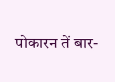पोकारन तें बार-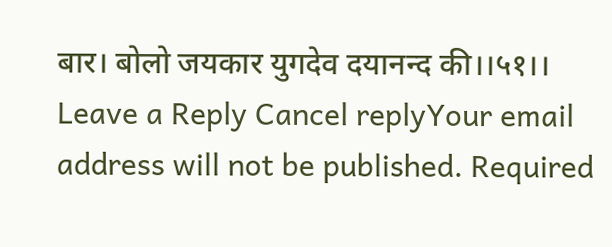बार। बोलो जयकार युगदेव दयानन्द की।।५१।। Leave a Reply Cancel replyYour email address will not be published. Required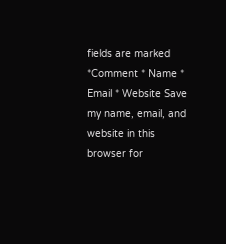fields are marked *Comment * Name * Email * Website Save my name, email, and website in this browser for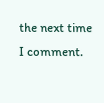the next time I comment.